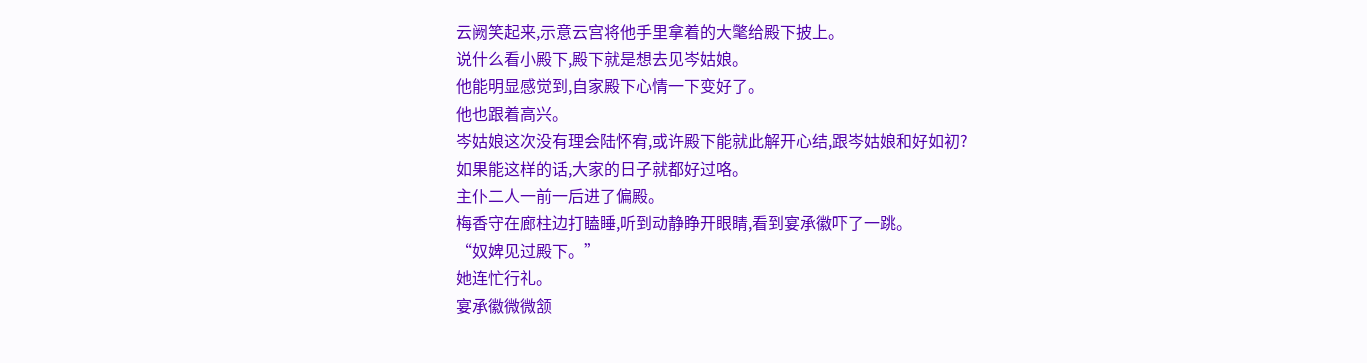云阙笑起来,示意云宫将他手里拿着的大氅给殿下披上。
说什么看小殿下,殿下就是想去见岑姑娘。
他能明显感觉到,自家殿下心情一下变好了。
他也跟着高兴。
岑姑娘这次没有理会陆怀宥,或许殿下能就此解开心结,跟岑姑娘和好如初?
如果能这样的话,大家的日子就都好过咯。
主仆二人一前一后进了偏殿。
梅香守在廊柱边打瞌睡,听到动静睁开眼睛,看到宴承徽吓了一跳。
“奴婢见过殿下。”
她连忙行礼。
宴承徽微微颔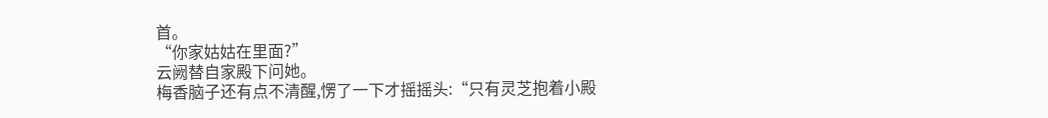首。
“你家姑姑在里面?”
云阙替自家殿下问她。
梅香脑子还有点不清醒,愣了一下才摇摇头:“只有灵芝抱着小殿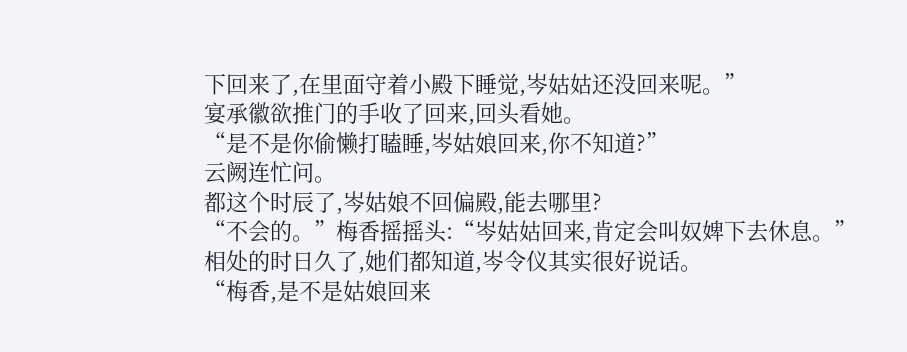下回来了,在里面守着小殿下睡觉,岑姑姑还没回来呢。”
宴承徽欲推门的手收了回来,回头看她。
“是不是你偷懒打瞌睡,岑姑娘回来,你不知道?”
云阙连忙问。
都这个时辰了,岑姑娘不回偏殿,能去哪里?
“不会的。”梅香摇摇头:“岑姑姑回来,肯定会叫奴婢下去休息。”
相处的时日久了,她们都知道,岑令仪其实很好说话。
“梅香,是不是姑娘回来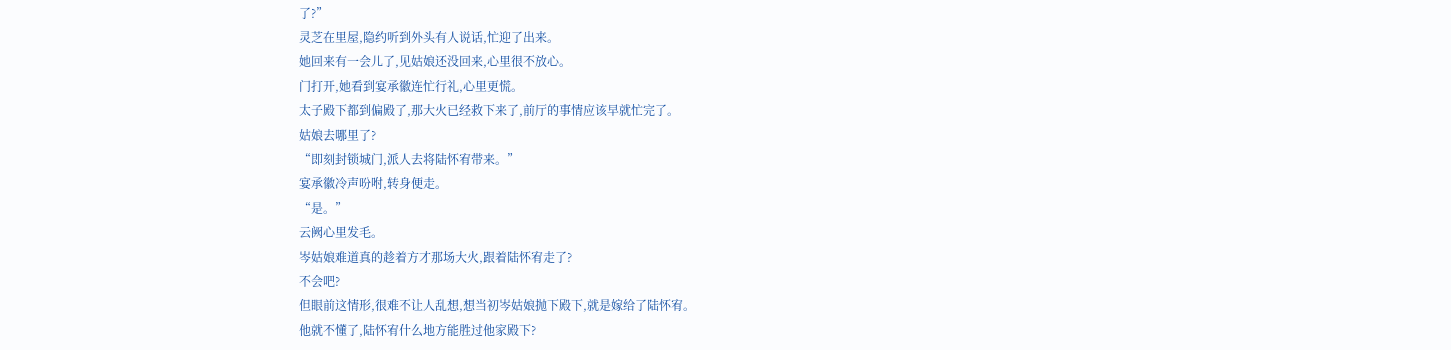了?”
灵芝在里屋,隐约听到外头有人说话,忙迎了出来。
她回来有一会儿了,见姑娘还没回来,心里很不放心。
门打开,她看到宴承徽连忙行礼,心里更慌。
太子殿下都到偏殿了,那大火已经救下来了,前厅的事情应该早就忙完了。
姑娘去哪里了?
“即刻封锁城门,派人去将陆怀宥带来。”
宴承徽冷声吩咐,转身便走。
“是。”
云阙心里发毛。
岑姑娘难道真的趁着方才那场大火,跟着陆怀宥走了?
不会吧?
但眼前这情形,很难不让人乱想,想当初岑姑娘抛下殿下,就是嫁给了陆怀宥。
他就不懂了,陆怀宥什么地方能胜过他家殿下?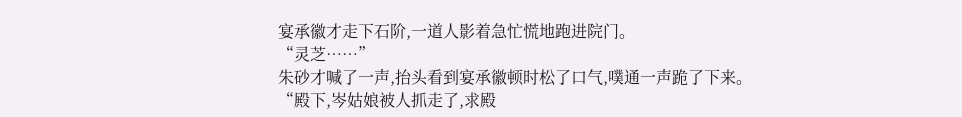宴承徽才走下石阶,一道人影着急忙慌地跑进院门。
“灵芝……”
朱砂才喊了一声,抬头看到宴承徽顿时松了口气,噗通一声跪了下来。
“殿下,岑姑娘被人抓走了,求殿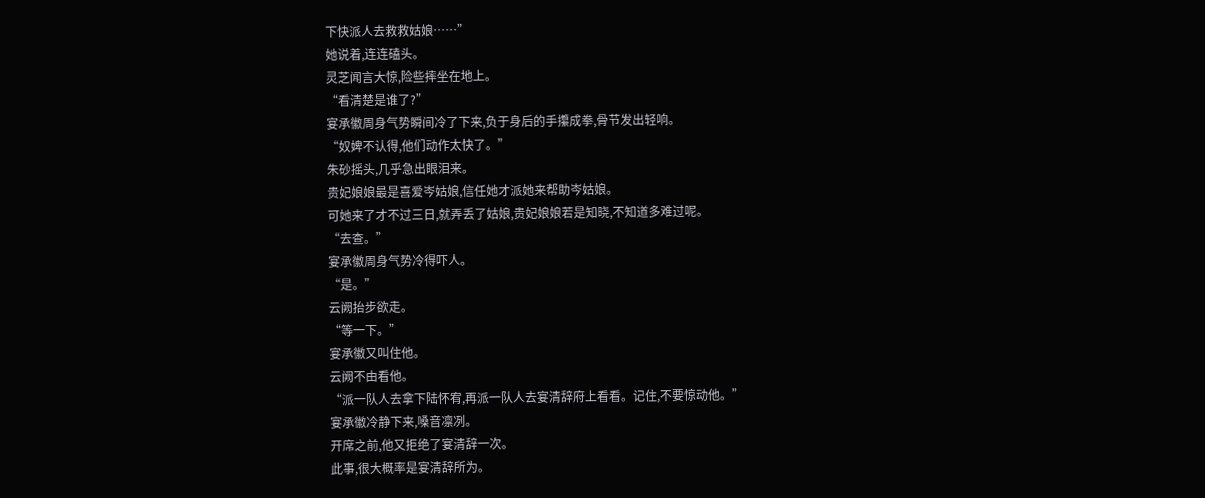下快派人去救救姑娘……”
她说着,连连磕头。
灵芝闻言大惊,险些摔坐在地上。
“看清楚是谁了?”
宴承徽周身气势瞬间冷了下来,负于身后的手攥成拳,骨节发出轻响。
“奴婢不认得,他们动作太快了。”
朱砂摇头,几乎急出眼泪来。
贵妃娘娘最是喜爱岑姑娘,信任她才派她来帮助岑姑娘。
可她来了才不过三日,就弄丢了姑娘,贵妃娘娘若是知晓,不知道多难过呢。
“去查。”
宴承徽周身气势冷得吓人。
“是。”
云阙抬步欲走。
“等一下。”
宴承徽又叫住他。
云阙不由看他。
“派一队人去拿下陆怀宥,再派一队人去宴清辞府上看看。记住,不要惊动他。”
宴承徽冷静下来,嗓音凛冽。
开席之前,他又拒绝了宴清辞一次。
此事,很大概率是宴清辞所为。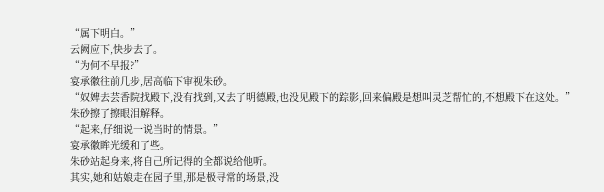“属下明白。”
云阙应下,快步去了。
“为何不早报?”
宴承徽往前几步,居高临下审视朱砂。
“奴婢去芸香院找殿下,没有找到,又去了明德殿,也没见殿下的踪影,回来偏殿是想叫灵芝帮忙的,不想殿下在这处。”
朱砂擦了擦眼泪解释。
“起来,仔细说一说当时的情景。”
宴承徽眸光缓和了些。
朱砂站起身来,将自己所记得的全都说给他听。
其实,她和姑娘走在园子里,那是极寻常的场景,没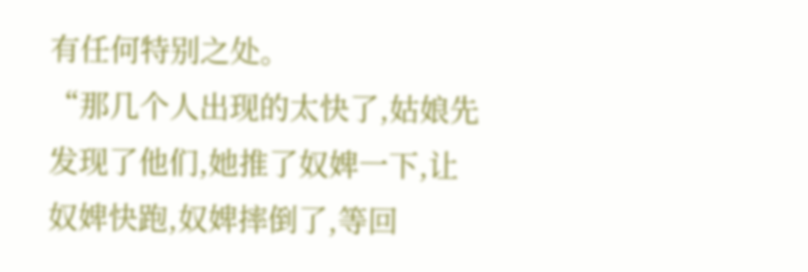有任何特别之处。
“那几个人出现的太快了,姑娘先发现了他们,她推了奴婢一下,让奴婢快跑,奴婢摔倒了,等回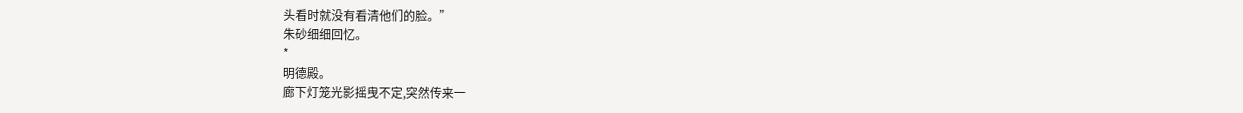头看时就没有看清他们的脸。”
朱砂细细回忆。
*
明德殿。
廊下灯笼光影摇曳不定,突然传来一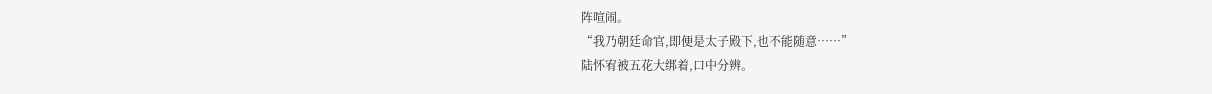阵喧闹。
“我乃朝廷命官,即便是太子殿下,也不能随意……”
陆怀宥被五花大绑着,口中分辨。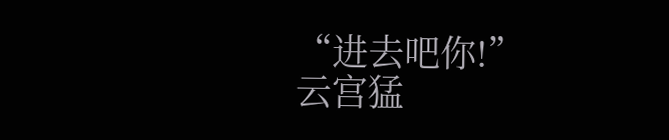“进去吧你!”
云宫猛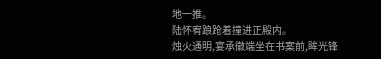地一推。
陆怀宥踉跄着撞进正殿内。
烛火通明,宴承徽端坐在书案前,眸光锋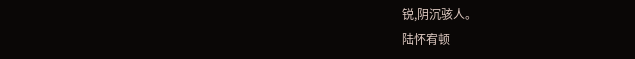锐,阴沉骇人。
陆怀宥顿